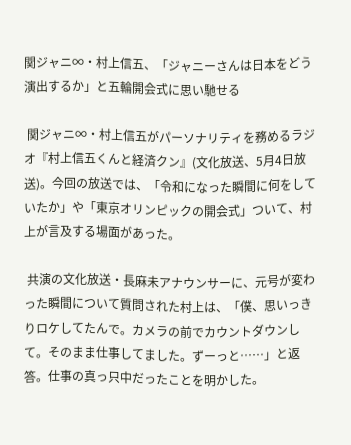関ジャニ∞・村上信五、「ジャニーさんは日本をどう演出するか」と五輪開会式に思い馳せる

 関ジャニ∞・村上信五がパーソナリティを務めるラジオ『村上信五くんと経済クン』(文化放送、5月4日放送)。今回の放送では、「令和になった瞬間に何をしていたか」や「東京オリンピックの開会式」ついて、村上が言及する場面があった。

 共演の文化放送・長麻未アナウンサーに、元号が変わった瞬間について質問された村上は、「僕、思いっきりロケしてたんで。カメラの前でカウントダウンして。そのまま仕事してました。ずーっと……」と返答。仕事の真っ只中だったことを明かした。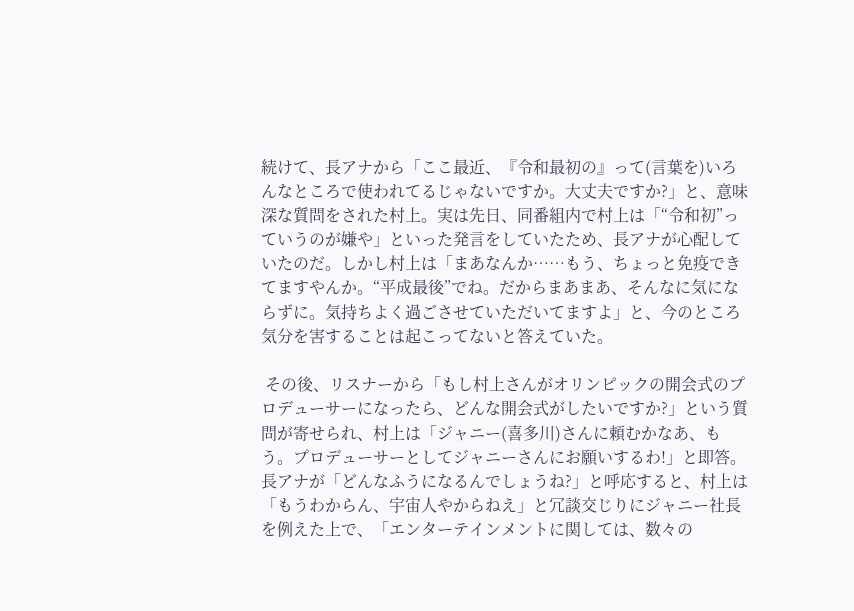続けて、長アナから「ここ最近、『令和最初の』って(言葉を)いろんなところで使われてるじゃないですか。大丈夫ですか?」と、意味深な質問をされた村上。実は先日、同番組内で村上は「“令和初”っていうのが嫌や」といった発言をしていたため、長アナが心配していたのだ。しかし村上は「まあなんか……もう、ちょっと免疫できてますやんか。“平成最後”でね。だからまあまあ、そんなに気にならずに。気持ちよく過ごさせていただいてますよ」と、今のところ気分を害することは起こってないと答えていた。

 その後、リスナーから「もし村上さんがオリンピックの開会式のプロデューサーになったら、どんな開会式がしたいですか?」という質問が寄せられ、村上は「ジャニー(喜多川)さんに頼むかなあ、もう。プロデューサーとしてジャニーさんにお願いするわ!」と即答。長アナが「どんなふうになるんでしょうね?」と呼応すると、村上は「もうわからん、宇宙人やからねえ」と冗談交じりにジャニー社長を例えた上で、「エンターテインメントに関しては、数々の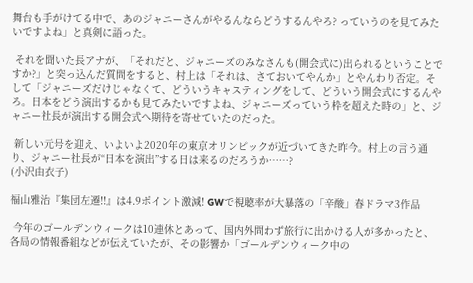舞台も手がけてる中で、あのジャニーさんがやるんならどうするんやろ? っていうのを見てみたいですよね」と真剣に語った。

 それを聞いた長アナが、「それだと、ジャニーズのみなさんも(開会式に)出られるということですか?」と突っ込んだ質問をすると、村上は「それは、さておいてやんか」とやんわり否定。そして「ジャニーズだけじゃなくて、どういうキャスティングをして、どういう開会式にするんやろ。日本をどう演出するかも見てみたいですよね、ジャニーズっていう枠を超えた時の」と、ジャニー社長が演出する開会式へ期待を寄せていたのだった。

 新しい元号を迎え、いよいよ2020年の東京オリンピックが近づいてきた昨今。村上の言う通り、ジャニー社長が“日本を演出”する日は来るのだろうか……?
(小沢由衣子)

福山雅治『集団左遷!!』は4.9ポイント激減! GWで視聴率が大暴落の「辛酸」春ドラマ3作品

 今年のゴールデンウィークは10連休とあって、国内外問わず旅行に出かける人が多かったと、各局の情報番組などが伝えていたが、その影響か「ゴールデンウィーク中の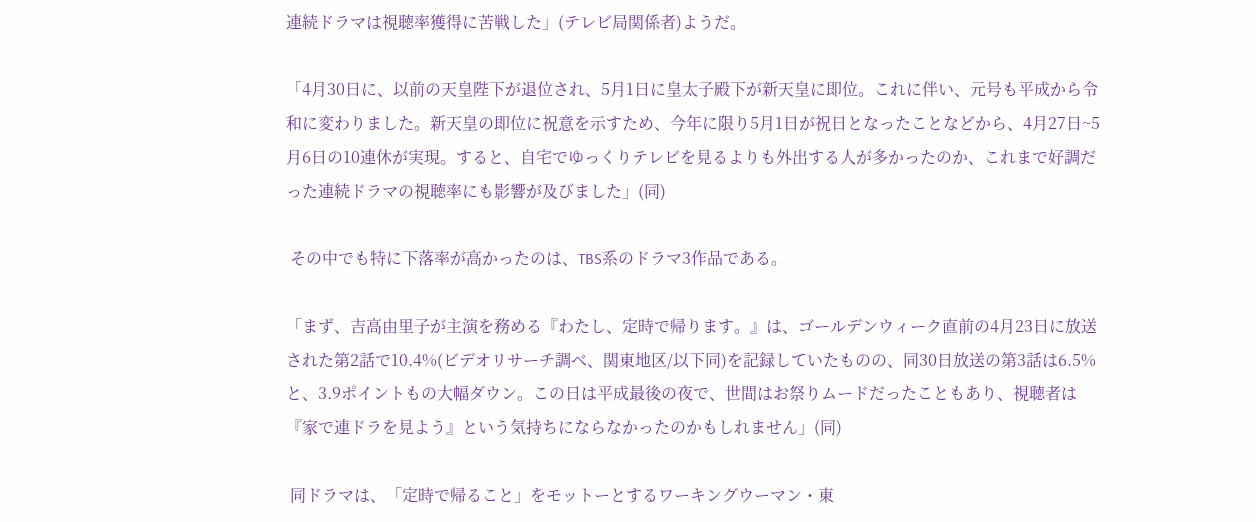連続ドラマは視聴率獲得に苦戦した」(テレビ局関係者)ようだ。

「4月30日に、以前の天皇陛下が退位され、5月1日に皇太子殿下が新天皇に即位。これに伴い、元号も平成から令和に変わりました。新天皇の即位に祝意を示すため、今年に限り5月1日が祝日となったことなどから、4月27日~5月6日の10連休が実現。すると、自宅でゆっくりテレビを見るよりも外出する人が多かったのか、これまで好調だった連続ドラマの視聴率にも影響が及びました」(同)

 その中でも特に下落率が高かったのは、TBS系のドラマ3作品である。

「まず、吉高由里子が主演を務める『わたし、定時で帰ります。』は、ゴールデンウィーク直前の4月23日に放送された第2話で10.4%(ビデオリサーチ調べ、関東地区/以下同)を記録していたものの、同30日放送の第3話は6.5%と、3.9ポイントもの大幅ダウン。この日は平成最後の夜で、世間はお祭りムードだったこともあり、視聴者は『家で連ドラを見よう』という気持ちにならなかったのかもしれません」(同)

 同ドラマは、「定時で帰ること」をモットーとするワーキングウーマン・東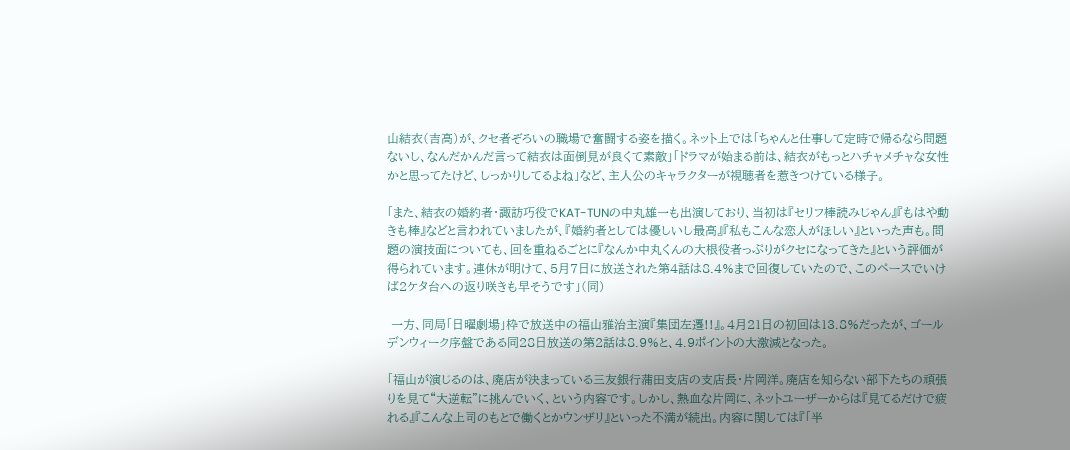山結衣(吉高)が、クセ者ぞろいの職場で奮闘する姿を描く。ネット上では「ちゃんと仕事して定時で帰るなら問題ないし、なんだかんだ言って結衣は面倒見が良くて素敵」「ドラマが始まる前は、結衣がもっとハチャメチャな女性かと思ってたけど、しっかりしてるよね」など、主人公のキャラクターが視聴者を惹きつけている様子。

「また、結衣の婚約者・諏訪巧役でKAT-TUNの中丸雄一も出演しており、当初は『セリフ棒読みじゃん』『もはや動きも棒』などと言われていましたが、『婚約者としては優しいし最高』『私もこんな恋人がほしい』といった声も。問題の演技面についても、回を重ねるごとに『なんか中丸くんの大根役者っぷりがクセになってきた』という評価が得られています。連休が明けて、5月7日に放送された第4話は8.4%まで回復していたので、このペースでいけば2ケタ台への返り咲きも早そうです」(同)

 一方、同局「日曜劇場」枠で放送中の福山雅治主演『集団左遷!!』。4月21日の初回は13.8%だったが、ゴールデンウィーク序盤である同28日放送の第2話は8.9%と、4.9ポイントの大激減となった。

「福山が演じるのは、廃店が決まっている三友銀行蒲田支店の支店長・片岡洋。廃店を知らない部下たちの頑張りを見て“大逆転”に挑んでいく、という内容です。しかし、熱血な片岡に、ネットユーザーからは『見てるだけで疲れる』『こんな上司のもとで働くとかウンザリ』といった不満が続出。内容に関しては『「半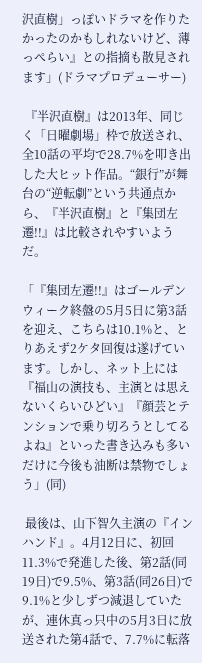沢直樹」っぽいドラマを作りたかったのかもしれないけど、薄っぺらい』との指摘も散見されます」(ドラマプロデューサー)

 『半沢直樹』は2013年、同じく「日曜劇場」枠で放送され、全10話の平均で28.7%を叩き出した大ヒット作品。“銀行”が舞台の“逆転劇”という共通点から、『半沢直樹』と『集団左遷!!』は比較されやすいようだ。

「『集団左遷!!』はゴールデンウィーク終盤の5月5日に第3話を迎え、こちらは10.1%と、とりあえず2ケタ回復は遂げています。しかし、ネット上には『福山の演技も、主演とは思えないくらいひどい』『顔芸とテンションで乗り切ろうとしてるよね』といった書き込みも多いだけに今後も油断は禁物でしょう」(同)

 最後は、山下智久主演の『インハンド』。4月12日に、初回11.3%で発進した後、第2話(同19日)で9.5%、第3話(同26日)で9.1%と少しずつ減退していたが、連休真っ只中の5月3日に放送された第4話で、7.7%に転落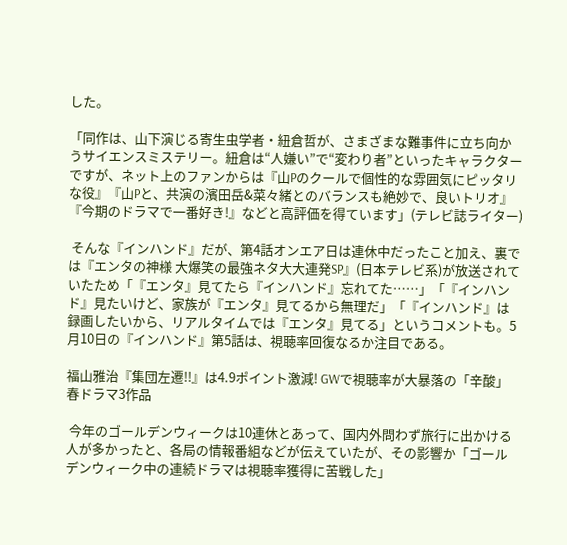した。

「同作は、山下演じる寄生虫学者・紐倉哲が、さまざまな難事件に立ち向かうサイエンスミステリー。紐倉は“人嫌い”で“変わり者”といったキャラクターですが、ネット上のファンからは『山Pのクールで個性的な雰囲気にピッタリな役』『山Pと、共演の濱田岳&菜々緒とのバランスも絶妙で、良いトリオ』『今期のドラマで一番好き!』などと高評価を得ています」(テレビ誌ライター)

 そんな『インハンド』だが、第4話オンエア日は連休中だったこと加え、裏では『エンタの神様 大爆笑の最強ネタ大大連発SP』(日本テレビ系)が放送されていたため「『エンタ』見てたら『インハンド』忘れてた……」「『インハンド』見たいけど、家族が『エンタ』見てるから無理だ」「『インハンド』は録画したいから、リアルタイムでは『エンタ』見てる」というコメントも。5月10日の『インハンド』第5話は、視聴率回復なるか注目である。

福山雅治『集団左遷!!』は4.9ポイント激減! GWで視聴率が大暴落の「辛酸」春ドラマ3作品

 今年のゴールデンウィークは10連休とあって、国内外問わず旅行に出かける人が多かったと、各局の情報番組などが伝えていたが、その影響か「ゴールデンウィーク中の連続ドラマは視聴率獲得に苦戦した」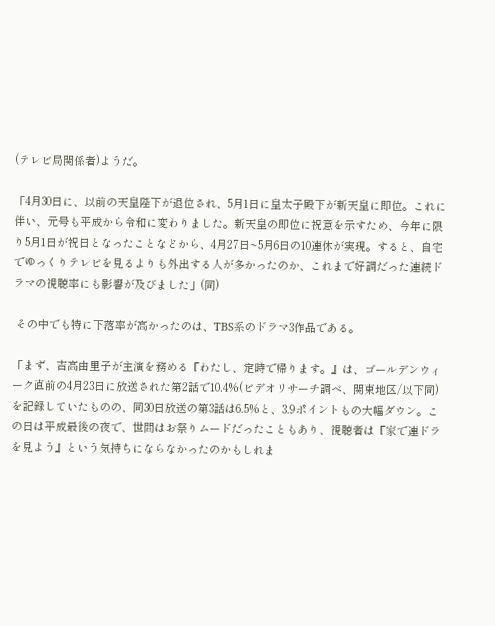(テレビ局関係者)ようだ。

「4月30日に、以前の天皇陛下が退位され、5月1日に皇太子殿下が新天皇に即位。これに伴い、元号も平成から令和に変わりました。新天皇の即位に祝意を示すため、今年に限り5月1日が祝日となったことなどから、4月27日~5月6日の10連休が実現。すると、自宅でゆっくりテレビを見るよりも外出する人が多かったのか、これまで好調だった連続ドラマの視聴率にも影響が及びました」(同)

 その中でも特に下落率が高かったのは、TBS系のドラマ3作品である。

「まず、吉高由里子が主演を務める『わたし、定時で帰ります。』は、ゴールデンウィーク直前の4月23日に放送された第2話で10.4%(ビデオリサーチ調べ、関東地区/以下同)を記録していたものの、同30日放送の第3話は6.5%と、3.9ポイントもの大幅ダウン。この日は平成最後の夜で、世間はお祭りムードだったこともあり、視聴者は『家で連ドラを見よう』という気持ちにならなかったのかもしれま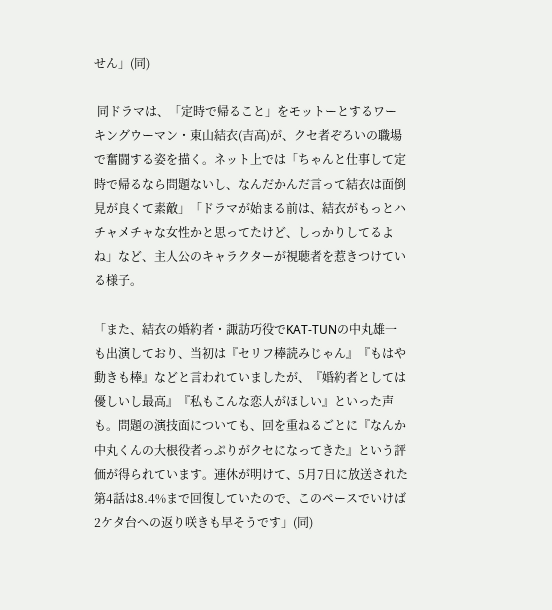せん」(同)

 同ドラマは、「定時で帰ること」をモットーとするワーキングウーマン・東山結衣(吉高)が、クセ者ぞろいの職場で奮闘する姿を描く。ネット上では「ちゃんと仕事して定時で帰るなら問題ないし、なんだかんだ言って結衣は面倒見が良くて素敵」「ドラマが始まる前は、結衣がもっとハチャメチャな女性かと思ってたけど、しっかりしてるよね」など、主人公のキャラクターが視聴者を惹きつけている様子。

「また、結衣の婚約者・諏訪巧役でKAT-TUNの中丸雄一も出演しており、当初は『セリフ棒読みじゃん』『もはや動きも棒』などと言われていましたが、『婚約者としては優しいし最高』『私もこんな恋人がほしい』といった声も。問題の演技面についても、回を重ねるごとに『なんか中丸くんの大根役者っぷりがクセになってきた』という評価が得られています。連休が明けて、5月7日に放送された第4話は8.4%まで回復していたので、このペースでいけば2ケタ台への返り咲きも早そうです」(同)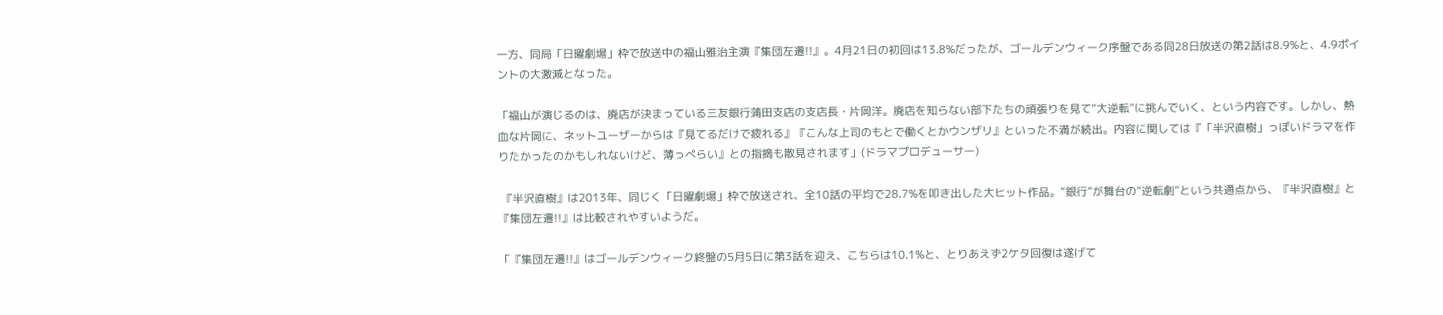一方、同局「日曜劇場」枠で放送中の福山雅治主演『集団左遷!!』。4月21日の初回は13.8%だったが、ゴールデンウィーク序盤である同28日放送の第2話は8.9%と、4.9ポイントの大激減となった。

「福山が演じるのは、廃店が決まっている三友銀行蒲田支店の支店長・片岡洋。廃店を知らない部下たちの頑張りを見て“大逆転”に挑んでいく、という内容です。しかし、熱血な片岡に、ネットユーザーからは『見てるだけで疲れる』『こんな上司のもとで働くとかウンザリ』といった不満が続出。内容に関しては『「半沢直樹」っぽいドラマを作りたかったのかもしれないけど、薄っぺらい』との指摘も散見されます」(ドラマプロデューサー)

 『半沢直樹』は2013年、同じく「日曜劇場」枠で放送され、全10話の平均で28.7%を叩き出した大ヒット作品。“銀行”が舞台の“逆転劇”という共通点から、『半沢直樹』と『集団左遷!!』は比較されやすいようだ。

「『集団左遷!!』はゴールデンウィーク終盤の5月5日に第3話を迎え、こちらは10.1%と、とりあえず2ケタ回復は遂げて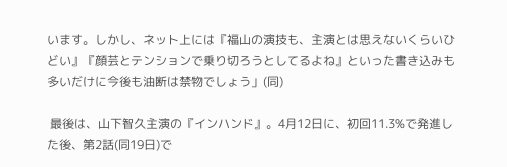います。しかし、ネット上には『福山の演技も、主演とは思えないくらいひどい』『顔芸とテンションで乗り切ろうとしてるよね』といった書き込みも多いだけに今後も油断は禁物でしょう」(同)

 最後は、山下智久主演の『インハンド』。4月12日に、初回11.3%で発進した後、第2話(同19日)で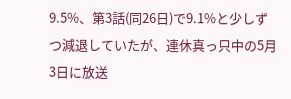9.5%、第3話(同26日)で9.1%と少しずつ減退していたが、連休真っ只中の5月3日に放送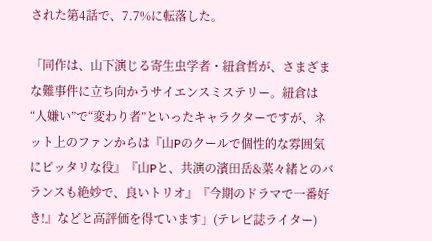された第4話で、7.7%に転落した。

「同作は、山下演じる寄生虫学者・紐倉哲が、さまざまな難事件に立ち向かうサイエンスミステリー。紐倉は“人嫌い”で“変わり者”といったキャラクターですが、ネット上のファンからは『山Pのクールで個性的な雰囲気にピッタリな役』『山Pと、共演の濱田岳&菜々緒とのバランスも絶妙で、良いトリオ』『今期のドラマで一番好き!』などと高評価を得ています」(テレビ誌ライター)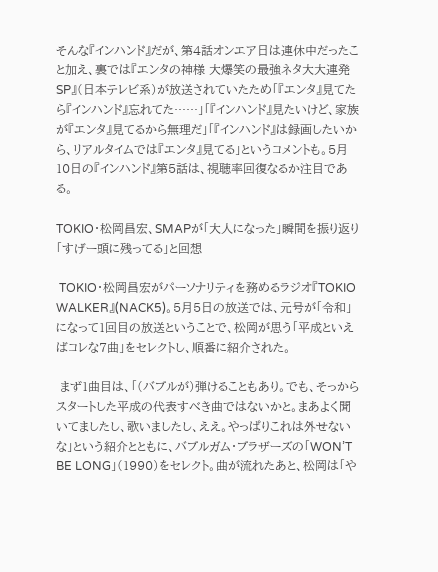そんな『インハンド』だが、第4話オンエア日は連休中だったこと加え、裏では『エンタの神様 大爆笑の最強ネタ大大連発SP』(日本テレビ系)が放送されていたため「『エンタ』見てたら『インハンド』忘れてた……」「『インハンド』見たいけど、家族が『エンタ』見てるから無理だ」「『インハンド』は録画したいから、リアルタイムでは『エンタ』見てる」というコメントも。5月10日の『インハンド』第5話は、視聴率回復なるか注目である。

TOKIO・松岡昌宏、SMAPが「大人になった」瞬間を振り返り「すげー頭に残ってる」と回想

 TOKIO・松岡昌宏がパーソナリティを務めるラジオ『TOKIO WALKER』(NACK5)。5月5日の放送では、元号が「令和」になって1回目の放送ということで、松岡が思う「平成といえばコレな7曲」をセレクトし、順番に紹介された。

 まず1曲目は、「(バブルが)弾けることもあり。でも、そっからスタートした平成の代表すべき曲ではないかと。まあよく聞いてましたし、歌いましたし、ええ。やっぱりこれは外せないな」という紹介とともに、バブルガム・ブラザーズの「WON’T BE LONG」(1990)をセレクト。曲が流れたあと、松岡は「や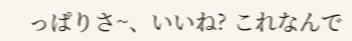っぱりさ~、いいね? これなんで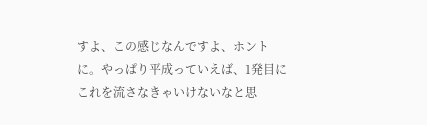すよ、この感じなんですよ、ホントに。やっぱり平成っていえば、1発目にこれを流さなきゃいけないなと思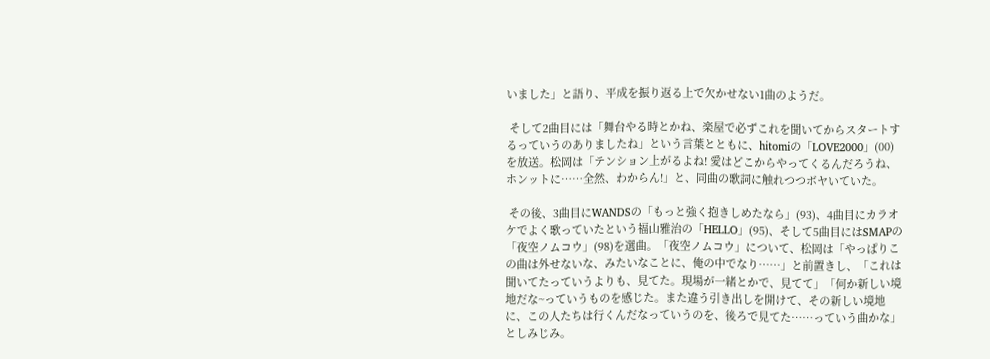いました」と語り、平成を振り返る上で欠かせない1曲のようだ。

 そして2曲目には「舞台やる時とかね、楽屋で必ずこれを聞いてからスタートするっていうのありましたね」という言葉とともに、hitomiの「LOVE2000」(00)を放送。松岡は「テンション上がるよね! 愛はどこからやってくるんだろうね、ホンットに……全然、わからん!」と、同曲の歌詞に触れつつボヤいていた。

 その後、3曲目にWANDSの「もっと強く抱きしめたなら」(93)、4曲目にカラオケでよく歌っていたという福山雅治の「HELLO」(95)、そして5曲目にはSMAPの「夜空ノムコウ」(98)を選曲。「夜空ノムコウ」について、松岡は「やっぱりこの曲は外せないな、みたいなことに、俺の中でなり……」と前置きし、「これは聞いてたっていうよりも、見てた。現場が一緒とかで、見てて」「何か新しい境地だな~っていうものを感じた。また違う引き出しを開けて、その新しい境地に、この人たちは行くんだなっていうのを、後ろで見てた……っていう曲かな」としみじみ。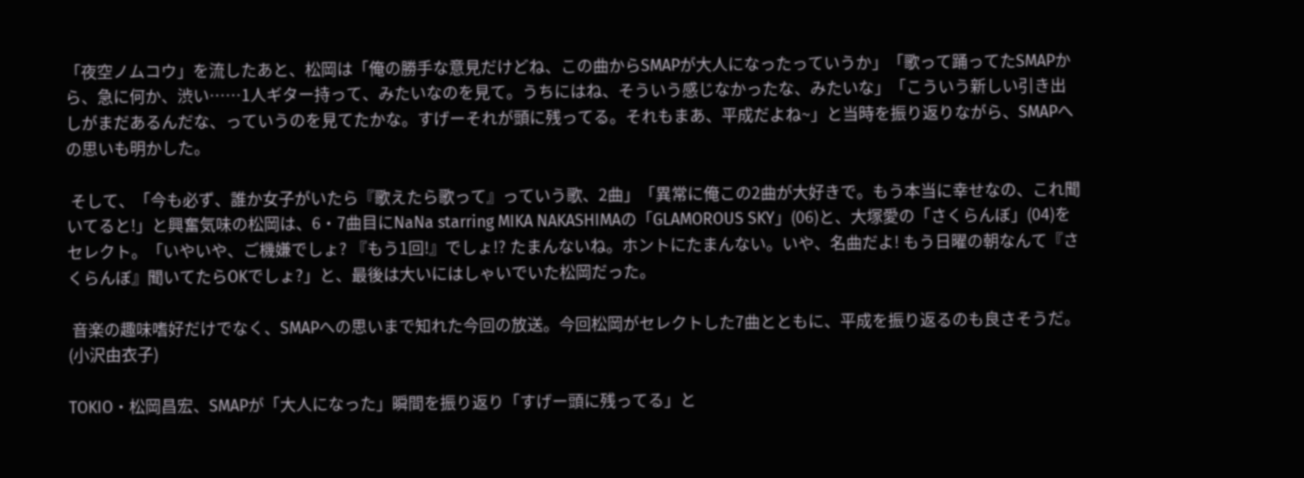「夜空ノムコウ」を流したあと、松岡は「俺の勝手な意見だけどね、この曲からSMAPが大人になったっていうか」「歌って踊ってたSMAPから、急に何か、渋い……1人ギター持って、みたいなのを見て。うちにはね、そういう感じなかったな、みたいな」「こういう新しい引き出しがまだあるんだな、っていうのを見てたかな。すげーそれが頭に残ってる。それもまあ、平成だよね~」と当時を振り返りながら、SMAPへの思いも明かした。

 そして、「今も必ず、誰か女子がいたら『歌えたら歌って』っていう歌、2曲」「異常に俺この2曲が大好きで。もう本当に幸せなの、これ聞いてると!」と興奮気味の松岡は、6・7曲目にNaNa starring MIKA NAKASHIMAの「GLAMOROUS SKY」(06)と、大塚愛の「さくらんぼ」(04)をセレクト。「いやいや、ご機嫌でしょ? 『もう1回!』でしょ!? たまんないね。ホントにたまんない。いや、名曲だよ! もう日曜の朝なんて『さくらんぼ』聞いてたらOKでしょ?」と、最後は大いにはしゃいでいた松岡だった。

 音楽の趣味嗜好だけでなく、SMAPへの思いまで知れた今回の放送。今回松岡がセレクトした7曲とともに、平成を振り返るのも良さそうだ。
(小沢由衣子)

TOKIO・松岡昌宏、SMAPが「大人になった」瞬間を振り返り「すげー頭に残ってる」と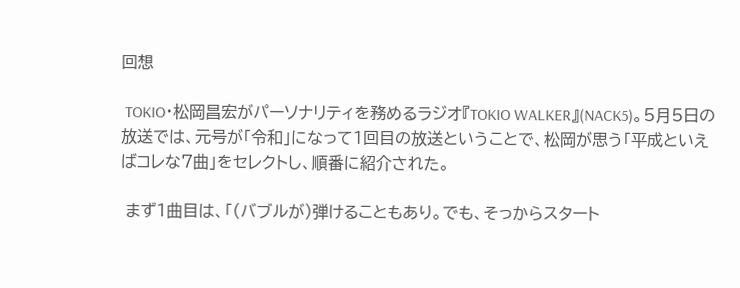回想

 TOKIO・松岡昌宏がパーソナリティを務めるラジオ『TOKIO WALKER』(NACK5)。5月5日の放送では、元号が「令和」になって1回目の放送ということで、松岡が思う「平成といえばコレな7曲」をセレクトし、順番に紹介された。

 まず1曲目は、「(バブルが)弾けることもあり。でも、そっからスタート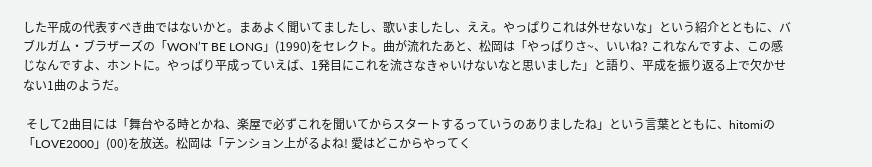した平成の代表すべき曲ではないかと。まあよく聞いてましたし、歌いましたし、ええ。やっぱりこれは外せないな」という紹介とともに、バブルガム・ブラザーズの「WON’T BE LONG」(1990)をセレクト。曲が流れたあと、松岡は「やっぱりさ~、いいね? これなんですよ、この感じなんですよ、ホントに。やっぱり平成っていえば、1発目にこれを流さなきゃいけないなと思いました」と語り、平成を振り返る上で欠かせない1曲のようだ。

 そして2曲目には「舞台やる時とかね、楽屋で必ずこれを聞いてからスタートするっていうのありましたね」という言葉とともに、hitomiの「LOVE2000」(00)を放送。松岡は「テンション上がるよね! 愛はどこからやってく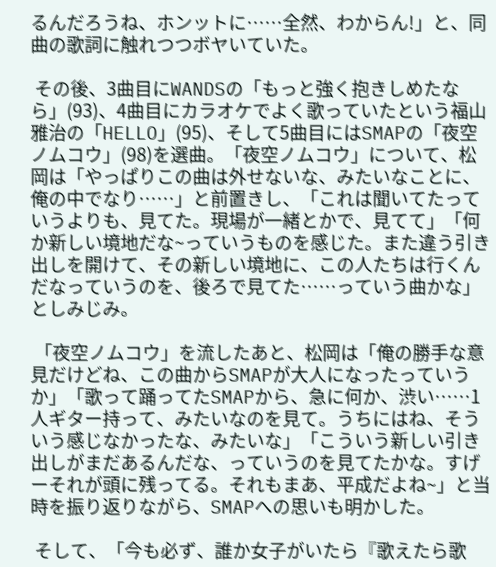るんだろうね、ホンットに……全然、わからん!」と、同曲の歌詞に触れつつボヤいていた。

 その後、3曲目にWANDSの「もっと強く抱きしめたなら」(93)、4曲目にカラオケでよく歌っていたという福山雅治の「HELLO」(95)、そして5曲目にはSMAPの「夜空ノムコウ」(98)を選曲。「夜空ノムコウ」について、松岡は「やっぱりこの曲は外せないな、みたいなことに、俺の中でなり……」と前置きし、「これは聞いてたっていうよりも、見てた。現場が一緒とかで、見てて」「何か新しい境地だな~っていうものを感じた。また違う引き出しを開けて、その新しい境地に、この人たちは行くんだなっていうのを、後ろで見てた……っていう曲かな」としみじみ。

 「夜空ノムコウ」を流したあと、松岡は「俺の勝手な意見だけどね、この曲からSMAPが大人になったっていうか」「歌って踊ってたSMAPから、急に何か、渋い……1人ギター持って、みたいなのを見て。うちにはね、そういう感じなかったな、みたいな」「こういう新しい引き出しがまだあるんだな、っていうのを見てたかな。すげーそれが頭に残ってる。それもまあ、平成だよね~」と当時を振り返りながら、SMAPへの思いも明かした。

 そして、「今も必ず、誰か女子がいたら『歌えたら歌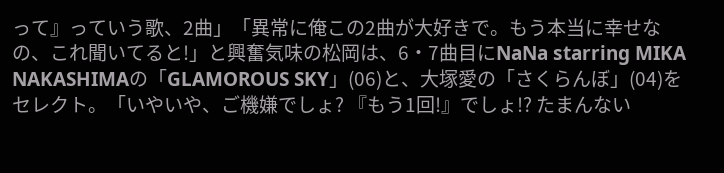って』っていう歌、2曲」「異常に俺この2曲が大好きで。もう本当に幸せなの、これ聞いてると!」と興奮気味の松岡は、6・7曲目にNaNa starring MIKA NAKASHIMAの「GLAMOROUS SKY」(06)と、大塚愛の「さくらんぼ」(04)をセレクト。「いやいや、ご機嫌でしょ? 『もう1回!』でしょ!? たまんない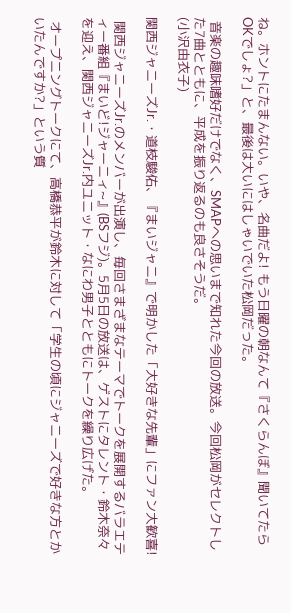ね。ホントにたまんない。いや、名曲だよ! もう日曜の朝なんて『さくらんぼ』聞いてたらOKでしょ?」と、最後は大いにはしゃいでいた松岡だった。

 音楽の趣味嗜好だけでなく、SMAPへの思いまで知れた今回の放送。今回松岡がセレクトした7曲とともに、平成を振り返るのも良さそうだ。
(小沢由衣子)

関西ジャニーズJr.・道枝駿佑、『まいジャニ』で明かした「大好きな先輩」にファン大歓喜!

 関西ジャニーズJr.のメンバーが出演し、毎回さまざまなテーマでトークを展開するバラエティー番組『まいど!ジャーニィ~』(BSフジ)。5月5日の放送は、ゲストにタレント・鈴木奈々を迎え、関西ジャニーズJr.内ユニット・なにわ男子とともにトークを繰り広げた。

 オープニングトークにて、高橋恭平が鈴木に対して「学生の頃にジャニーズで好きな方とかいたんですか?」という質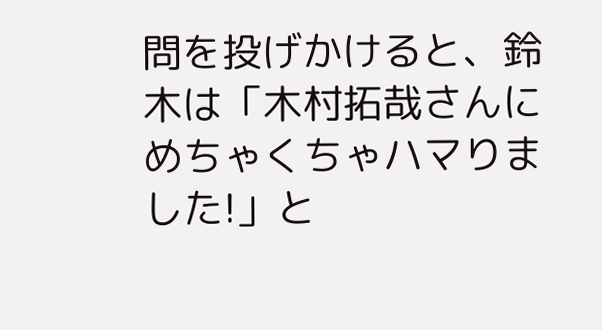問を投げかけると、鈴木は「木村拓哉さんにめちゃくちゃハマりました!」と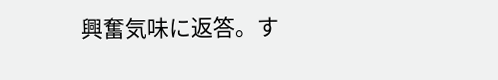興奮気味に返答。す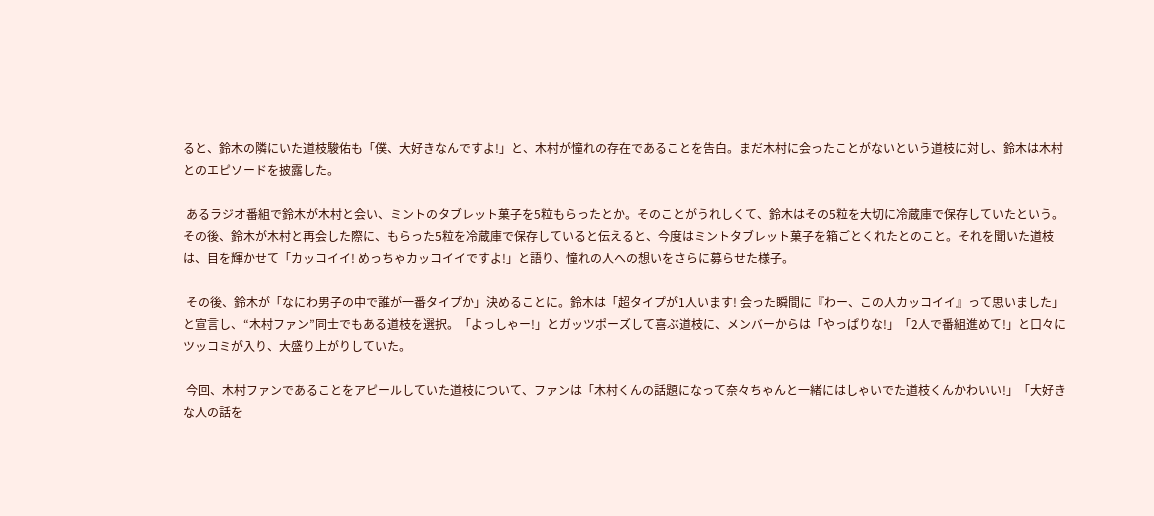ると、鈴木の隣にいた道枝駿佑も「僕、大好きなんですよ!」と、木村が憧れの存在であることを告白。まだ木村に会ったことがないという道枝に対し、鈴木は木村とのエピソードを披露した。

 あるラジオ番組で鈴木が木村と会い、ミントのタブレット菓子を5粒もらったとか。そのことがうれしくて、鈴木はその5粒を大切に冷蔵庫で保存していたという。その後、鈴木が木村と再会した際に、もらった5粒を冷蔵庫で保存していると伝えると、今度はミントタブレット菓子を箱ごとくれたとのこと。それを聞いた道枝は、目を輝かせて「カッコイイ! めっちゃカッコイイですよ!」と語り、憧れの人への想いをさらに募らせた様子。

 その後、鈴木が「なにわ男子の中で誰が一番タイプか」決めることに。鈴木は「超タイプが1人います! 会った瞬間に『わー、この人カッコイイ』って思いました」と宣言し、“木村ファン”同士でもある道枝を選択。「よっしゃー!」とガッツポーズして喜ぶ道枝に、メンバーからは「やっぱりな!」「2人で番組進めて!」と口々にツッコミが入り、大盛り上がりしていた。

 今回、木村ファンであることをアピールしていた道枝について、ファンは「木村くんの話題になって奈々ちゃんと一緒にはしゃいでた道枝くんかわいい!」「大好きな人の話を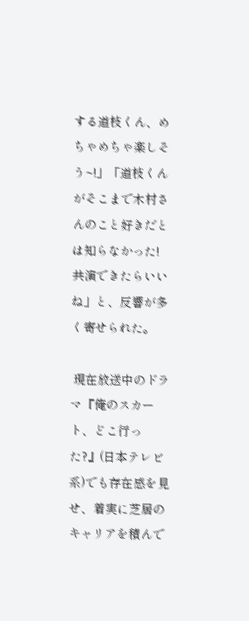する道枝くん、めちゃめちゃ楽しそう~!」「道枝くんがそこまで木村さんのこと好きだとは知らなかった! 共演できたらいいね」と、反響が多く寄せられた。

 現在放送中のドラマ『俺のスカート、どこ行った?』(日本テレビ系)でも存在感を見せ、着実に芝居のキャリアを積んで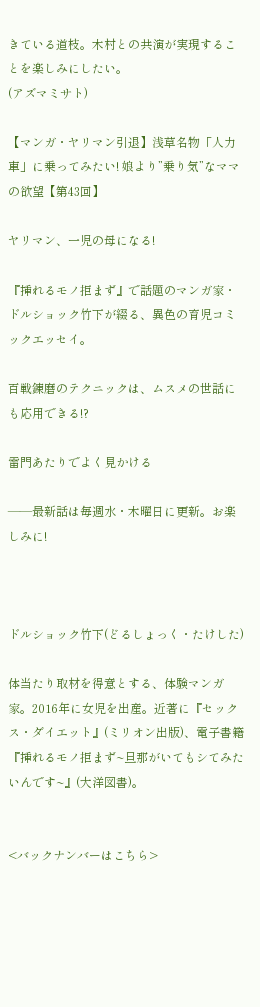きている道枝。木村との共演が実現することを楽しみにしたい。
(アズマミサト)

【マンガ・ヤリマン引退】浅草名物「人力車」に乗ってみたい! 娘より”乗り気”なママの欲望【第43回】

ヤリマン、一児の母になる!

『挿れるモノ拒まず』で話題のマンガ家・ドルショック竹下が綴る、異色の育児コミックエッセイ。

百戦錬磨のテクニックは、ムスメの世話にも応用できる!?

雷門あたりでよく見かける

――最新話は毎週水・木曜日に更新。お楽しみに!



ドルショック竹下(どるしょっく・たけした)

体当たり取材を得意とする、体験マンガ家。2016年に女児を出産。近著に『セックス・ダイエット』(ミリオン出版)、電子書籍『挿れるモノ拒まず~旦那がいてもシてみたいんです~』(大洋図書)。


<バックナンバーはこちら>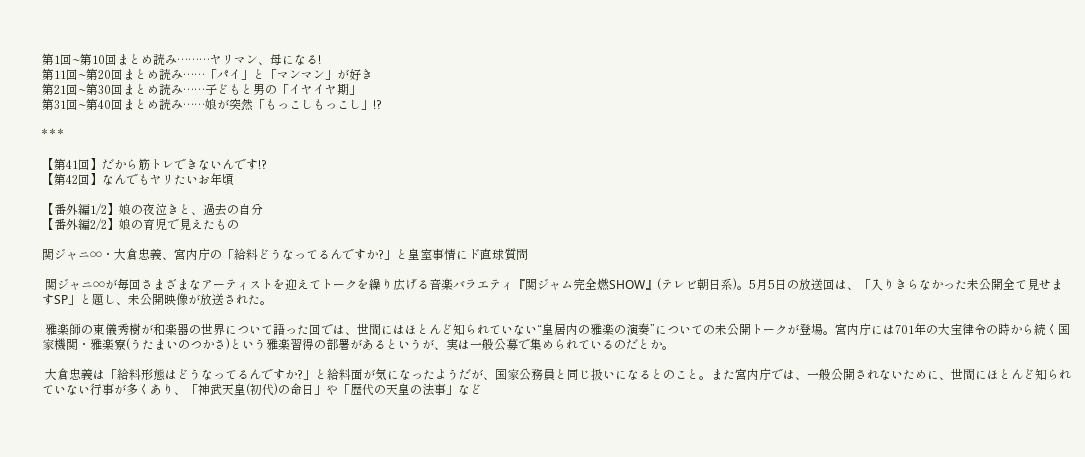第1回~第10回まとめ読み………ヤリマン、母になる!
第11回~第20回まとめ読み……「パイ」と「マンマン」が好き
第21回~第30回まとめ読み……子どもと男の「イヤイヤ期」
第31回~第40回まとめ読み……娘が突然「もっこしもっこし」!?

* * *

【第41回】だから筋トレできないんです!?
【第42回】なんでもヤリたいお年頃

【番外編1/2】娘の夜泣きと、過去の自分
【番外編2/2】娘の育児で見えたもの

関ジャニ∞・大倉忠義、宮内庁の「給料どうなってるんですか?」と皇室事情にド直球質問

 関ジャニ∞が毎回さまざまなアーティストを迎えてトークを繰り広げる音楽バラエティ『関ジャム完全燃SHOW』(テレビ朝日系)。5月5日の放送回は、「入りきらなかった未公開全て見せますSP」と題し、未公開映像が放送された。

 雅楽師の東儀秀樹が和楽器の世界について語った回では、世間にはほとんど知られていない“皇居内の雅楽の演奏”についての未公開トークが登場。宮内庁には701年の大宝律令の時から続く国家機関・雅楽寮(うたまいのつかさ)という雅楽習得の部署があるというが、実は一般公募で集められているのだとか。

 大倉忠義は「給料形態はどうなってるんですか?」と給料面が気になったようだが、国家公務員と同じ扱いになるとのこと。また宮内庁では、一般公開されないために、世間にほとんど知られていない行事が多くあり、「神武天皇(初代)の命日」や「歴代の天皇の法事」など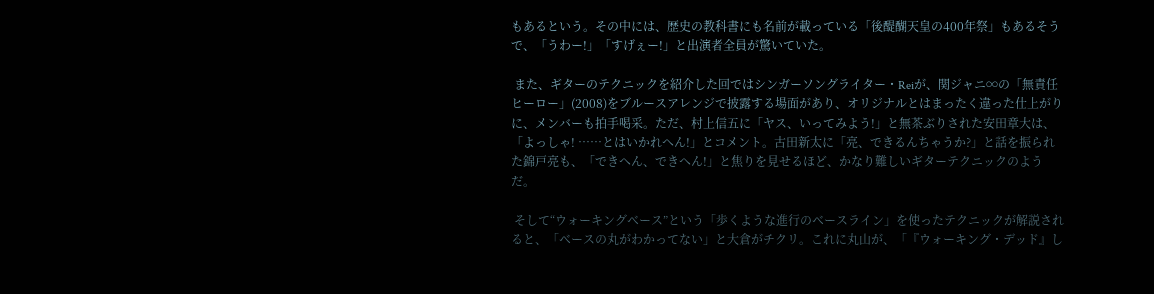もあるという。その中には、歴史の教科書にも名前が載っている「後醍醐天皇の400年祭」もあるそうで、「うわー!」「すげぇー!」と出演者全員が驚いていた。

 また、ギターのテクニックを紹介した回ではシンガーソングライター・Reiが、関ジャニ∞の「無責任ヒーロー」(2008)をブルースアレンジで披露する場面があり、オリジナルとはまったく違った仕上がりに、メンバーも拍手喝采。ただ、村上信五に「ヤス、いってみよう!」と無茶ぶりされた安田章大は、「よっしゃ! ……とはいかれへん!」とコメント。古田新太に「亮、できるんちゃうか?」と話を振られた錦戸亮も、「できへん、できへん!」と焦りを見せるほど、かなり難しいギターテクニックのようだ。

 そして“ウォーキングベース”という「歩くような進行のベースライン」を使ったテクニックが解説されると、「ベースの丸がわかってない」と大倉がチクリ。これに丸山が、「『ウォーキング・デッド』し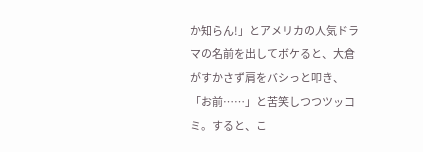か知らん!」とアメリカの人気ドラマの名前を出してボケると、大倉がすかさず肩をバシっと叩き、「お前……」と苦笑しつつツッコミ。すると、こ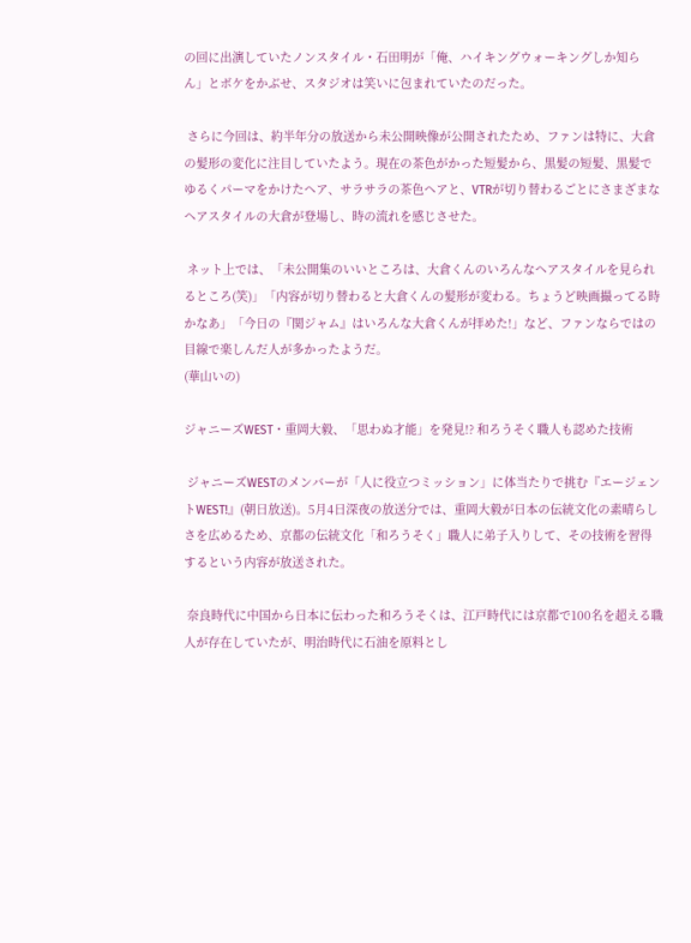の回に出演していたノンスタイル・石田明が「俺、ハイキングウォーキングしか知らん」とボケをかぶせ、スタジオは笑いに包まれていたのだった。

 さらに今回は、約半年分の放送から未公開映像が公開されたため、ファンは特に、大倉の髪形の変化に注目していたよう。現在の茶色がかった短髪から、黒髪の短髪、黒髪でゆるくパーマをかけたヘア、サラサラの茶色ヘアと、VTRが切り替わるごとにさまざまなヘアスタイルの大倉が登場し、時の流れを感じさせた。

 ネット上では、「未公開集のいいところは、大倉くんのいろんなヘアスタイルを見られるところ(笑)」「内容が切り替わると大倉くんの髪形が変わる。ちょうど映画撮ってる時かなあ」「今日の『関ジャム』はいろんな大倉くんが拝めた!」など、ファンならではの目線で楽しんだ人が多かったようだ。
(華山いの)

ジャニーズWEST・重岡大毅、「思わぬ才能」を発見!? 和ろうそく職人も認めた技術

 ジャニーズWESTのメンバーが「人に役立つミッション」に体当たりで挑む『エージェントWEST!』(朝日放送)。5月4日深夜の放送分では、重岡大毅が日本の伝統文化の素晴らしさを広めるため、京都の伝統文化「和ろうそく」職人に弟子入りして、その技術を習得するという内容が放送された。

 奈良時代に中国から日本に伝わった和ろうそくは、江戸時代には京都で100名を超える職人が存在していたが、明治時代に石油を原料とし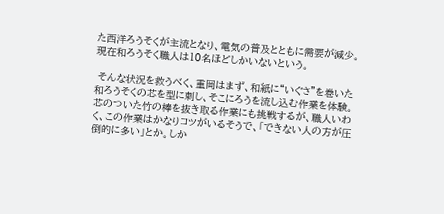た西洋ろうそくが主流となり、電気の普及とともに需要が減少。現在和ろうそく職人は10名ほどしかいないという。

 そんな状況を救うべく、重岡はまず、和紙に“いぐさ”を巻いた和ろうそくの芯を型に刺し、そこにろうを流し込む作業を体験。芯のついた竹の棒を抜き取る作業にも挑戦するが、職人いわく、この作業はかなりコツがいるそうで、「できない人の方が圧倒的に多い」とか。しか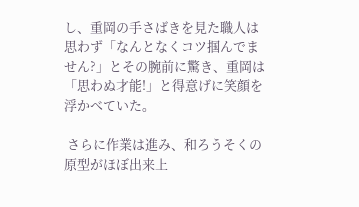し、重岡の手さばきを見た職人は思わず「なんとなくコツ掴んでません?」とその腕前に驚き、重岡は「思わぬ才能!」と得意げに笑顔を浮かべていた。

 さらに作業は進み、和ろうそくの原型がほぼ出来上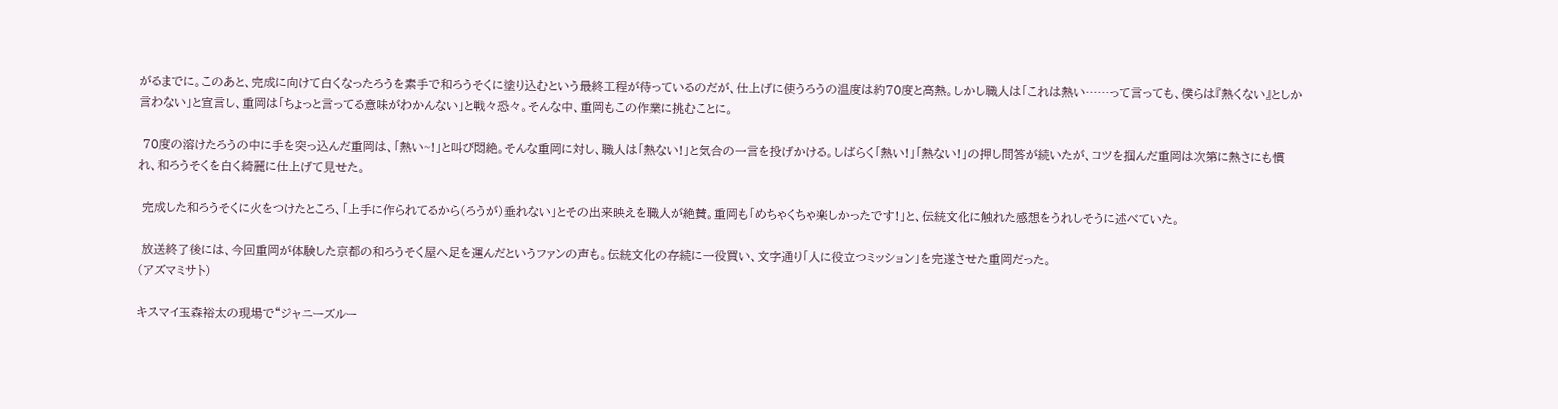がるまでに。このあと、完成に向けて白くなったろうを素手で和ろうそくに塗り込むという最終工程が待っているのだが、仕上げに使うろうの温度は約70度と高熱。しかし職人は「これは熱い……って言っても、僕らは『熱くない』としか言わない」と宣言し、重岡は「ちょっと言ってる意味がわかんない」と戦々恐々。そんな中、重岡もこの作業に挑むことに。

 70度の溶けたろうの中に手を突っ込んだ重岡は、「熱い~!」と叫び悶絶。そんな重岡に対し、職人は「熱ない!」と気合の一言を投げかける。しばらく「熱い!」「熱ない!」の押し問答が続いたが、コツを掴んだ重岡は次第に熱さにも慣れ、和ろうそくを白く綺麗に仕上げて見せた。

 完成した和ろうそくに火をつけたところ、「上手に作られてるから(ろうが)垂れない」とその出来映えを職人が絶賛。重岡も「めちゃくちゃ楽しかったです!」と、伝統文化に触れた感想をうれしそうに述べていた。

 放送終了後には、今回重岡が体験した京都の和ろうそく屋へ足を運んだというファンの声も。伝統文化の存続に一役買い、文字通り「人に役立つミッション」を完遂させた重岡だった。
(アズマミサト)

キスマイ玉森裕太の現場で“ジャニーズルー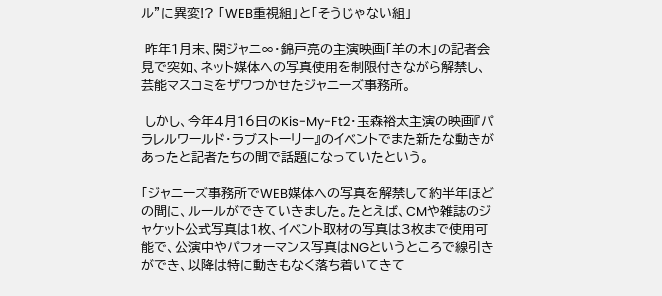ル”に異変!? 「WEB重視組」と「そうじゃない組」

 昨年1月末、関ジャニ∞・錦戸亮の主演映画「羊の木」の記者会見で突如、ネット媒体への写真使用を制限付きながら解禁し、芸能マスコミをザワつかせたジャニーズ事務所。

 しかし、今年4月16日のKis-My-Ft2・玉森裕太主演の映画『パラレルワールド・ラブストーリー』のイベントでまた新たな動きがあったと記者たちの間で話題になっていたという。

「ジャニーズ事務所でWEB媒体への写真を解禁して約半年ほどの間に、ルールができていきました。たとえば、CMや雑誌のジャケット公式写真は1枚、イベント取材の写真は3枚まで使用可能で、公演中やパフォーマンス写真はNGというところで線引きができ、以降は特に動きもなく落ち着いてきて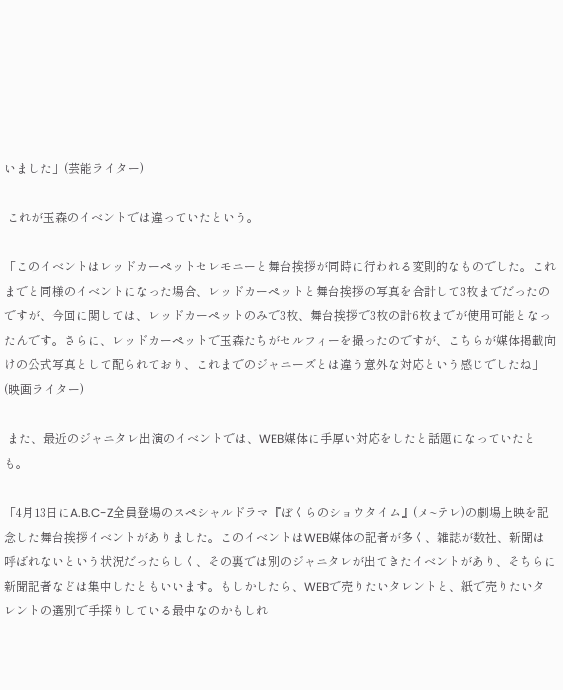いました」(芸能ライター)

 これが玉森のイベントでは違っていたという。

「このイベントはレッドカーペットセレモニーと舞台挨拶が同時に行われる変則的なものでした。これまでと同様のイベントになった場合、レッドカーペットと舞台挨拶の写真を合計して3枚までだったのですが、今回に関しては、レッドカーペットのみで3枚、舞台挨拶で3枚の計6枚までが使用可能となったんです。さらに、レッドカーペットで玉森たちがセルフィーを撮ったのですが、こちらが媒体掲載向けの公式写真として配られており、これまでのジャニーズとは違う意外な対応という感じでしたね」(映画ライター)

 また、最近のジャニタレ出演のイベントでは、WEB媒体に手厚い対応をしたと話題になっていたとも。

「4月13日にA.B.C-Z全員登場のスペシャルドラマ『ぼくらのショウタイム』(メ~テレ)の劇場上映を記念した舞台挨拶イベントがありました。このイベントはWEB媒体の記者が多く、雑誌が数社、新聞は呼ばれないという状況だったらしく、その裏では別のジャニタレが出てきたイベントがあり、そちらに新聞記者などは集中したともいいます。もしかしたら、WEBで売りたいタレントと、紙で売りたいタレントの選別で手探りしている最中なのかもしれ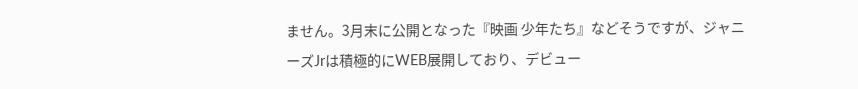ません。3月末に公開となった『映画 少年たち』などそうですが、ジャニーズJrは積極的にWEB展開しており、デビュー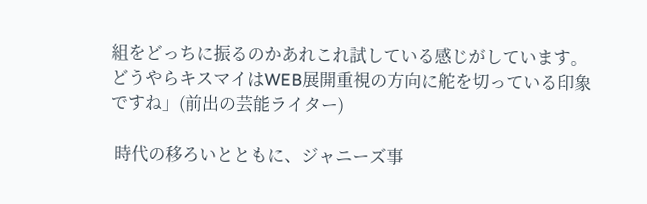組をどっちに振るのかあれこれ試している感じがしています。どうやらキスマイはWEB展開重視の方向に舵を切っている印象ですね」(前出の芸能ライター)

 時代の移ろいとともに、ジャニーズ事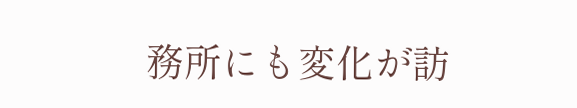務所にも変化が訪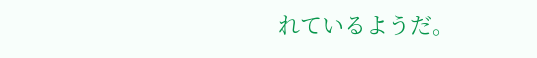れているようだ。